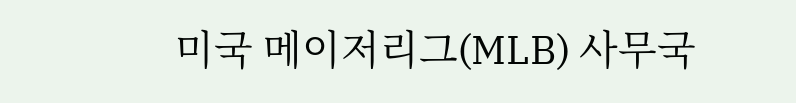미국 메이저리그(MLB) 사무국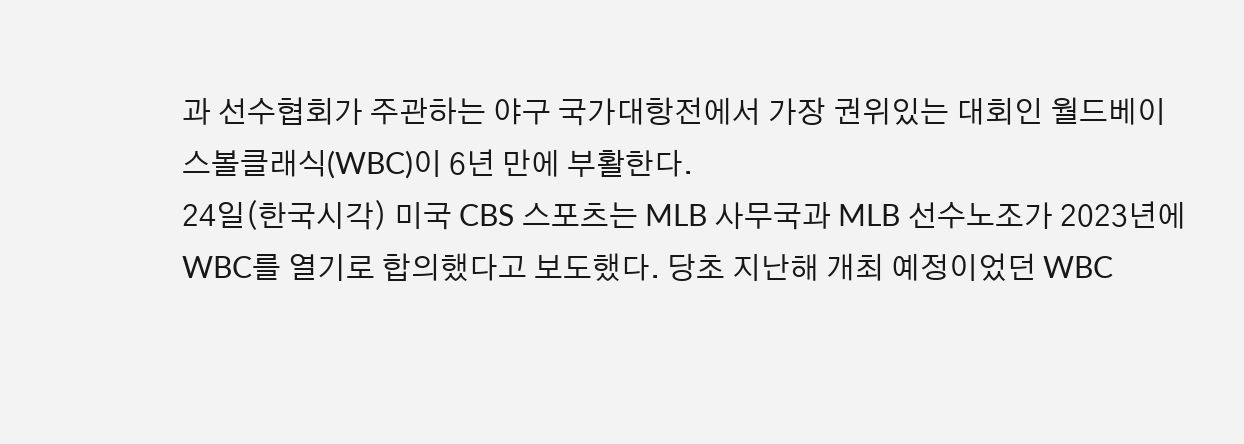과 선수협회가 주관하는 야구 국가대항전에서 가장 권위있는 대회인 월드베이스볼클래식(WBC)이 6년 만에 부활한다.
24일(한국시각) 미국 CBS 스포츠는 MLB 사무국과 MLB 선수노조가 2023년에 WBC를 열기로 합의했다고 보도했다. 당초 지난해 개최 예정이었던 WBC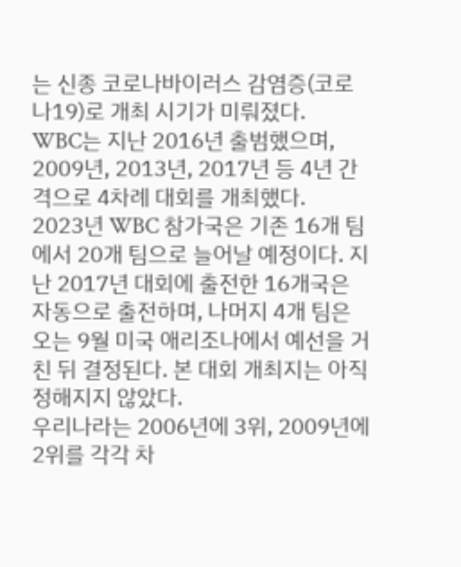는 신종 코로나바이러스 감염증(코로나19)로 개최 시기가 미뤄졌다.
WBC는 지난 2016년 출범했으며, 2009년, 2013년, 2017년 등 4년 간격으로 4차례 대회를 개최했다.
2023년 WBC 참가국은 기존 16개 팀에서 20개 팀으로 늘어날 예정이다. 지난 2017년 대회에 출전한 16개국은 자동으로 출전하며, 나머지 4개 팀은 오는 9월 미국 애리조나에서 예선을 거친 뒤 결정된다. 본 대회 개최지는 아직 정해지지 않았다.
우리나라는 2006년에 3위, 2009년에 2위를 각각 차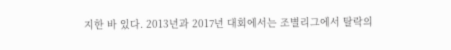지한 바 있다. 2013년과 2017년 대회에서는 조별리그에서 탈락의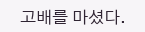고배를 마셨다.